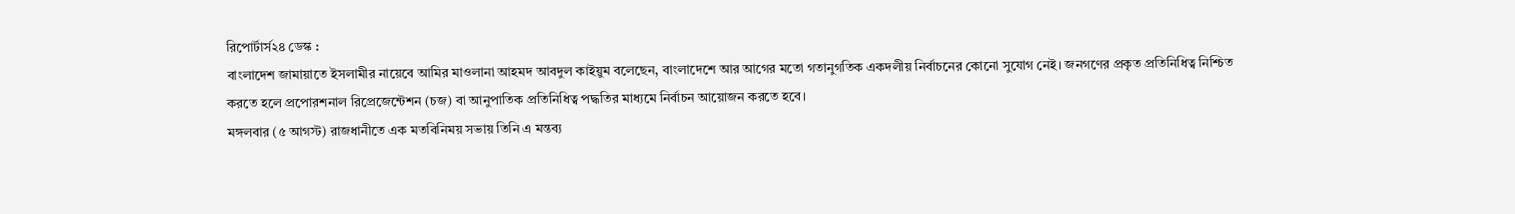রিপোর্টার্স২৪ ডেস্ক :
বাংলাদেশ জামায়াতে ইসলামীর নায়েবে আমির মাওলানা আহমদ আবদুল কাইয়ুম বলেছেন, বাংলাদেশে আর আগের মতো গতানুগতিক একদলীয় নির্বাচনের কোনো সুযোগ নেই। জনগণের প্রকৃত প্রতিনিধিত্ব নিশ্চিত করতে হলে প্রপোরশনাল রিপ্রেজেন্টেশন (চজ) বা আনুপাতিক প্রতিনিধিত্ব পদ্ধতির মাধ্যমে নির্বাচন আয়োজন করতে হবে।
মঙ্গলবার (৫ আগস্ট) রাজধানীতে এক মতবিনিময় সভায় তিনি এ মন্তব্য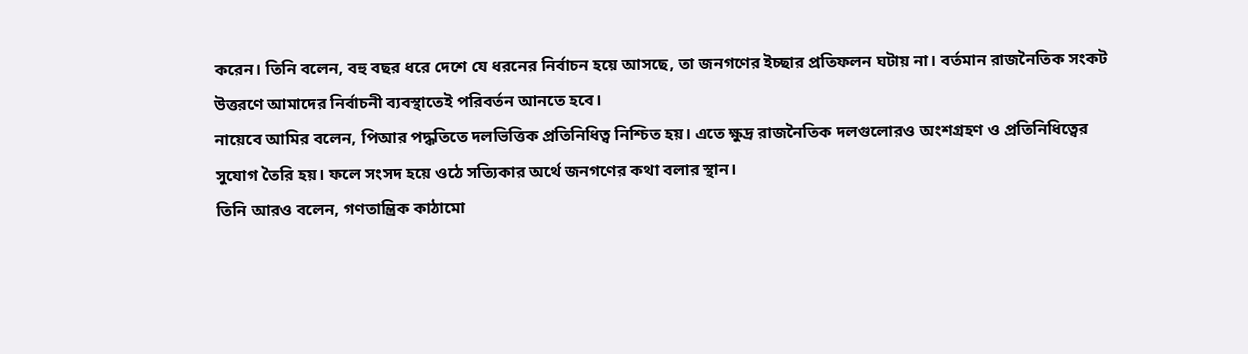করেন। তিনি বলেন, বহু বছর ধরে দেশে যে ধরনের নির্বাচন হয়ে আসছে, তা জনগণের ইচ্ছার প্রতিফলন ঘটায় না। বর্তমান রাজনৈতিক সংকট উত্তরণে আমাদের নির্বাচনী ব্যবস্থাতেই পরিবর্তন আনতে হবে।
নায়েবে আমির বলেন, পিআর পদ্ধতিতে দলভিত্তিক প্রতিনিধিত্ব নিশ্চিত হয়। এতে ক্ষুদ্র রাজনৈতিক দলগুলোরও অংশগ্রহণ ও প্রতিনিধিত্বের সুযোগ তৈরি হয়। ফলে সংসদ হয়ে ওঠে সত্যিকার অর্থে জনগণের কথা বলার স্থান।
তিনি আরও বলেন, গণতান্ত্রিক কাঠামো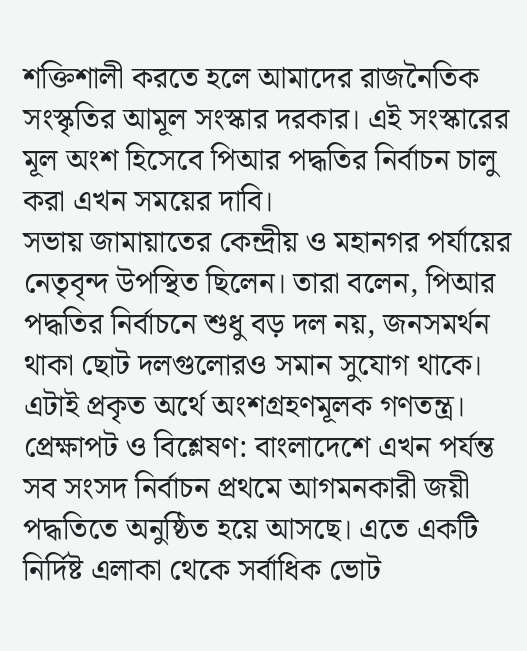শক্তিশালী করতে হলে আমাদের রাজনৈতিক সংস্কৃতির আমূল সংস্কার দরকার। এই সংস্কারের মূল অংশ হিসেবে পিআর পদ্ধতির নির্বাচন চালু করা এখন সময়ের দাবি।
সভায় জামায়াতের কেন্দ্রীয় ও মহানগর পর্যায়ের নেতৃবৃন্দ উপস্থিত ছিলেন। তারা বলেন, পিআর পদ্ধতির নির্বাচনে শুধু বড় দল নয়, জনসমর্থন থাকা ছোট দলগুলোরও সমান সুযোগ থাকে। এটাই প্রকৃত অর্থে অংশগ্রহণমূলক গণতন্ত্র।
প্রেক্ষাপট ও বিশ্লেষণ: বাংলাদেশে এখন পর্যন্ত সব সংসদ নির্বাচন প্রথমে আগমনকারী জয়ী পদ্ধতিতে অনুষ্ঠিত হয়ে আসছে। এতে একটি নির্দিষ্ট এলাকা থেকে সর্বাধিক ভোট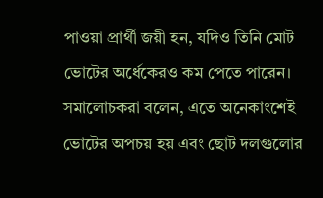পাওয়া প্রার্থী জয়ী হন, যদিও তিনি মোট ভোটের অর্ধেকেরও কম পেতে পারেন। সমালোচকরা বলেন, এতে অনেকাংশেই ভোটের অপচয় হয় এবং ছোট দলগুলোর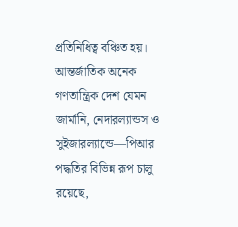প্রতিনিধিত্ব বঞ্চিত হয়।
আন্তর্জাতিক অনেক গণতান্ত্রিক দেশ যেমন জার্মানি, নেদারল্যান্ডস ও সুইজারল্যান্ডে—পিআর পদ্ধতির বিভিন্ন রূপ চালু রয়েছে,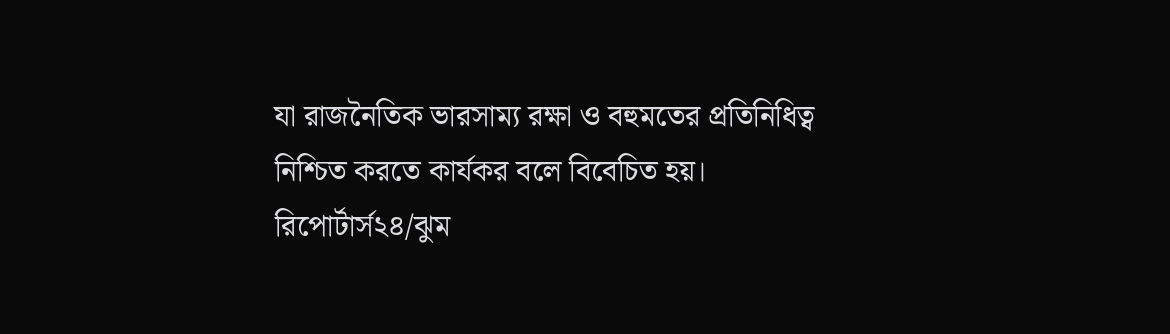যা রাজনৈতিক ভারসাম্য রক্ষা ও বহুমতের প্রতিনিধিত্ব নিশ্চিত করতে কার্যকর বলে বিবেচিত হয়।
রিপোর্টার্স২৪/ঝুম